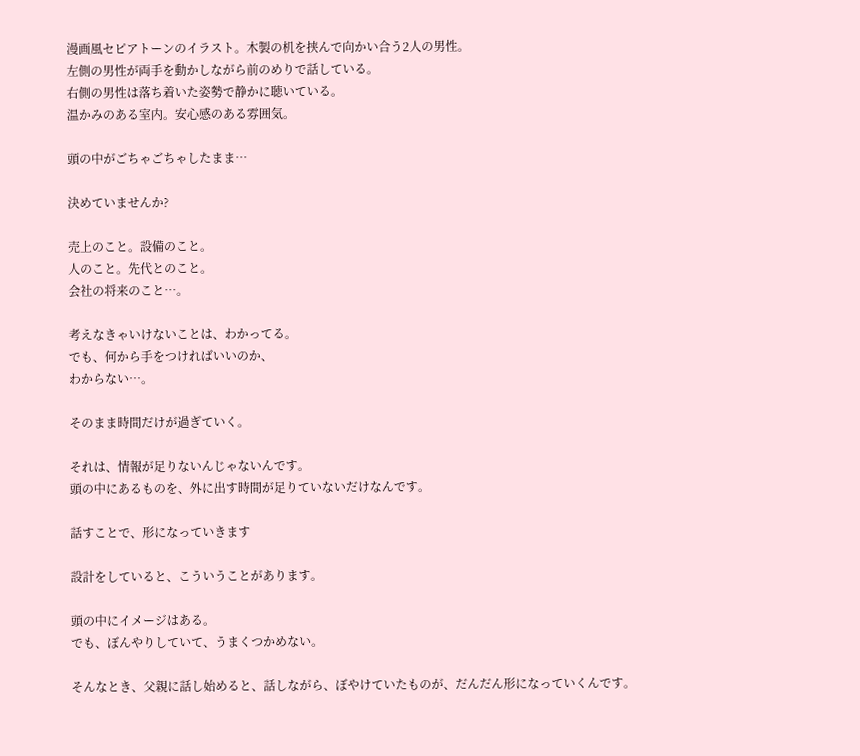漫画風セピアトーンのイラスト。木製の机を挟んで向かい合う2人の男性。
左側の男性が両手を動かしながら前のめりで話している。
右側の男性は落ち着いた姿勢で静かに聴いている。
温かみのある室内。安心感のある雰囲気。

頭の中がごちゃごちゃしたまま…

決めていませんか?

売上のこと。設備のこと。
人のこと。先代とのこと。
会社の将来のこと…。

考えなきゃいけないことは、わかってる。
でも、何から手をつければいいのか、
わからない…。

そのまま時間だけが過ぎていく。

それは、情報が足りないんじゃないんです。
頭の中にあるものを、外に出す時間が足りていないだけなんです。

話すことで、形になっていきます

設計をしていると、こういうことがあります。

頭の中にイメージはある。
でも、ぼんやりしていて、うまくつかめない。

そんなとき、父親に話し始めると、話しながら、ぼやけていたものが、だんだん形になっていくんです。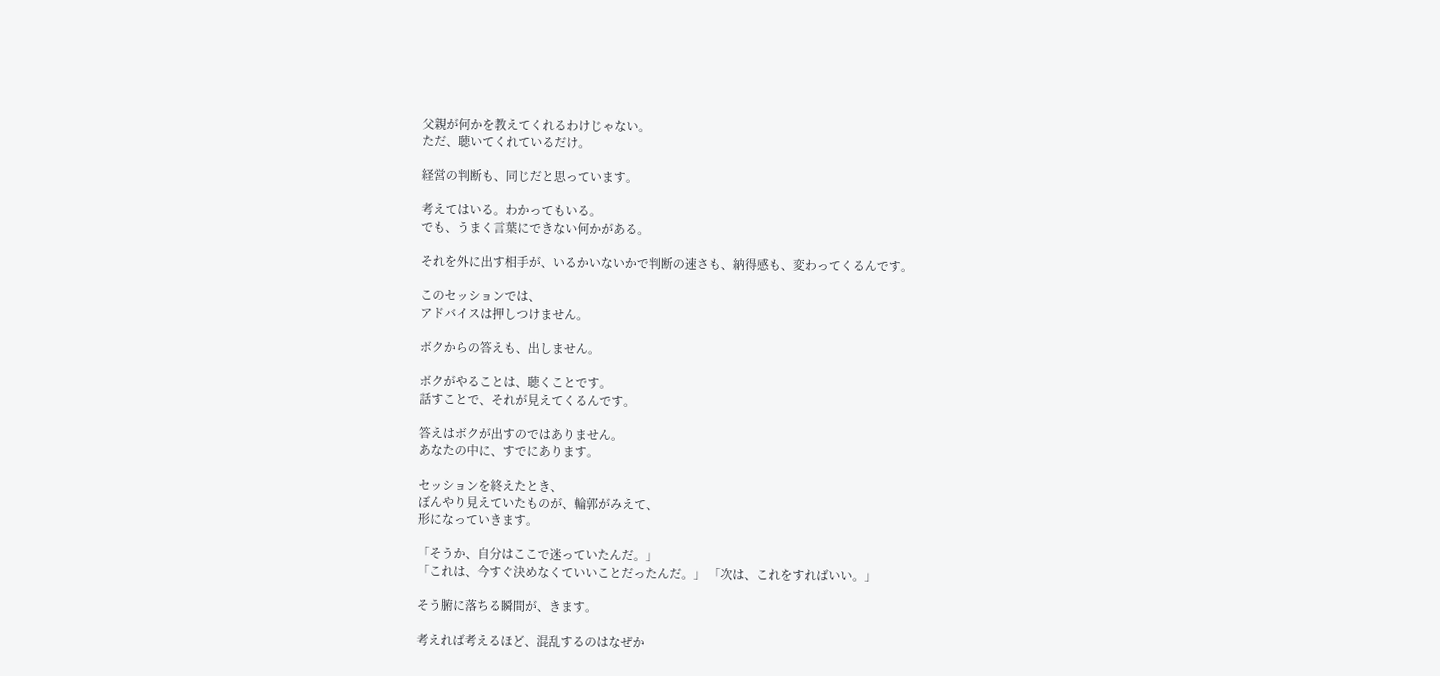父親が何かを教えてくれるわけじゃない。
ただ、聴いてくれているだけ。

経営の判断も、同じだと思っています。

考えてはいる。わかってもいる。
でも、うまく言葉にできない何かがある。

それを外に出す相手が、いるかいないかで判断の速さも、納得感も、変わってくるんです。

このセッションでは、
アドバイスは押しつけません。

ボクからの答えも、出しません。

ボクがやることは、聴くことです。
話すことで、それが見えてくるんです。

答えはボクが出すのではありません。
あなたの中に、すでにあります。

セッションを終えたとき、
ぼんやり見えていたものが、輪郭がみえて、
形になっていきます。

「そうか、自分はここで迷っていたんだ。」
「これは、今すぐ決めなくていいことだったんだ。」 「次は、これをすればいい。」

そう腑に落ちる瞬間が、きます。

考えれば考えるほど、混乱するのはなぜか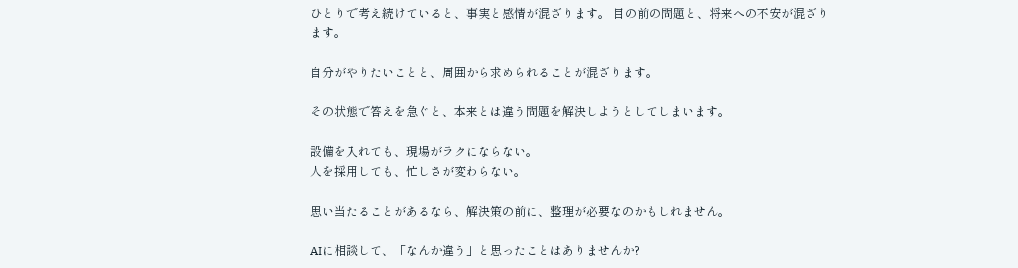ひとりで考え続けていると、事実と感情が混ざります。 目の前の問題と、将来への不安が混ざります。

自分がやりたいことと、周囲から求められることが混ざります。

その状態で答えを急ぐと、本来とは違う問題を解決しようとしてしまいます。

設備を入れても、現場がラクにならない。
人を採用しても、忙しさが変わらない。

思い当たることがあるなら、解決策の前に、整理が必要なのかもしれません。

AIに相談して、「なんか違う」と思ったことはありませんか?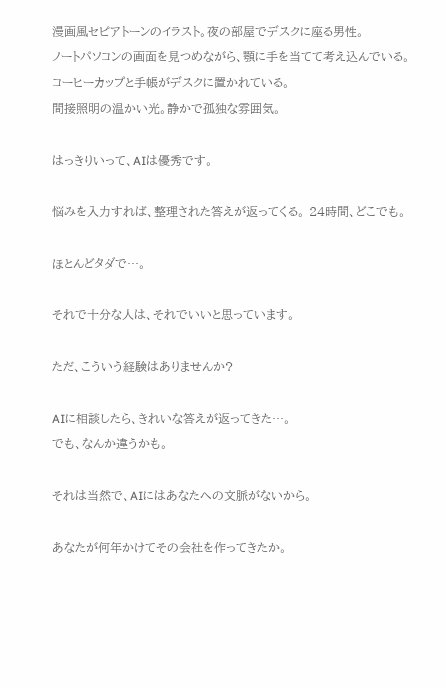漫画風セピアトーンのイラスト。夜の部屋でデスクに座る男性。
ノートパソコンの画面を見つめながら、顎に手を当てて考え込んでいる。
コーヒーカップと手帳がデスクに置かれている。
間接照明の温かい光。静かで孤独な雰囲気。

はっきりいって、AIは優秀です。

悩みを入力すれば、整理された答えが返ってくる。 24時間、どこでも。

ほとんどタダで…。

それで十分な人は、それでいいと思っています。

ただ、こういう経験はありませんか?

AIに相談したら、きれいな答えが返ってきた…。
でも、なんか違うかも。

それは当然で、AIにはあなたへの文脈がないから。

あなたが何年かけてその会社を作ってきたか。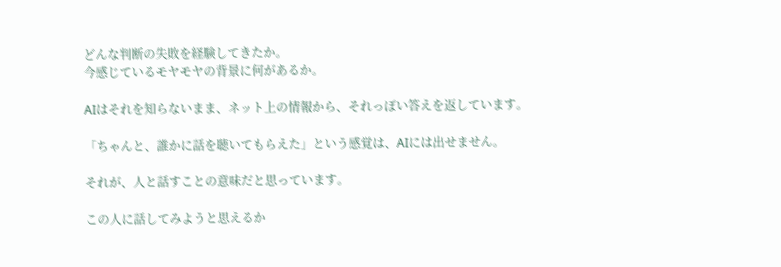どんな判断の失敗を経験してきたか。
今感じているモヤモヤの背景に何があるか。

AIはそれを知らないまま、ネット上の情報から、それっぽい答えを返しています。

「ちゃんと、誰かに話を聴いてもらえた」という感覚は、AIには出せません。

それが、人と話すことの意味だと思っています。

この人に話してみようと思えるか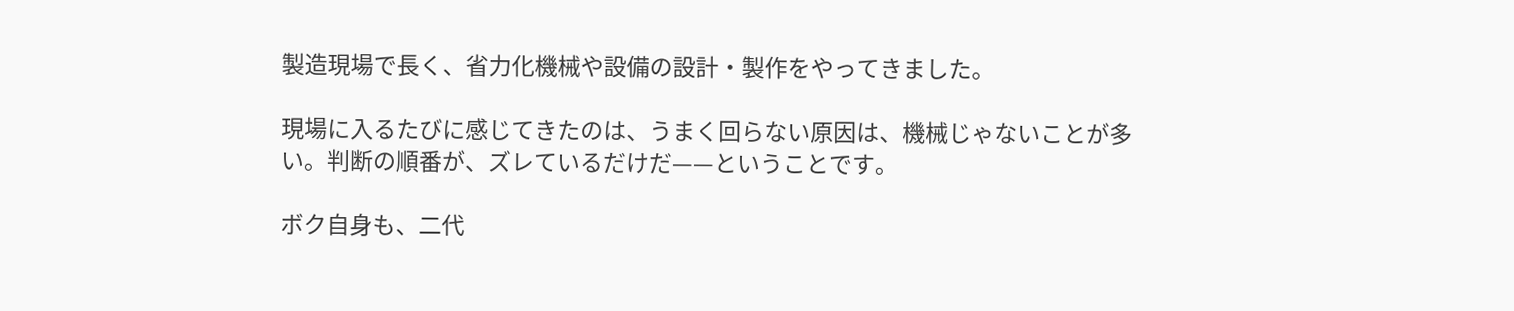製造現場で長く、省力化機械や設備の設計・製作をやってきました。

現場に入るたびに感じてきたのは、うまく回らない原因は、機械じゃないことが多い。判断の順番が、ズレているだけだ——ということです。

ボク自身も、二代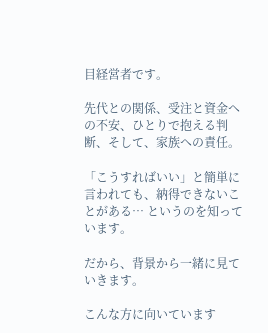目経営者です。

先代との関係、受注と資金への不安、ひとりで抱える判断、そして、家族への責任。

「こうすればいい」と簡単に言われても、納得できないことがある… というのを知っています。

だから、背景から一緒に見ていきます。

こんな方に向いています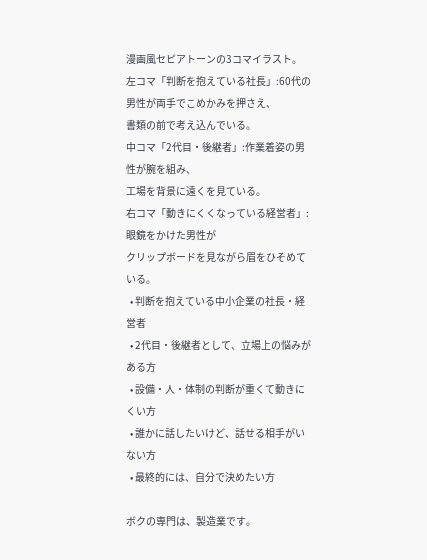漫画風セピアトーンの3コマイラスト。
左コマ「判断を抱えている社長」:60代の男性が両手でこめかみを押さえ、
書類の前で考え込んでいる。
中コマ「2代目・後継者」:作業着姿の男性が腕を組み、
工場を背景に遠くを見ている。
右コマ「動きにくくなっている経営者」:眼鏡をかけた男性が
クリップボードを見ながら眉をひそめている。
  • 判断を抱えている中小企業の社長・経営者
  • 2代目・後継者として、立場上の悩みがある方
  • 設備・人・体制の判断が重くて動きにくい方
  • 誰かに話したいけど、話せる相手がいない方
  • 最終的には、自分で決めたい方

ボクの専門は、製造業です。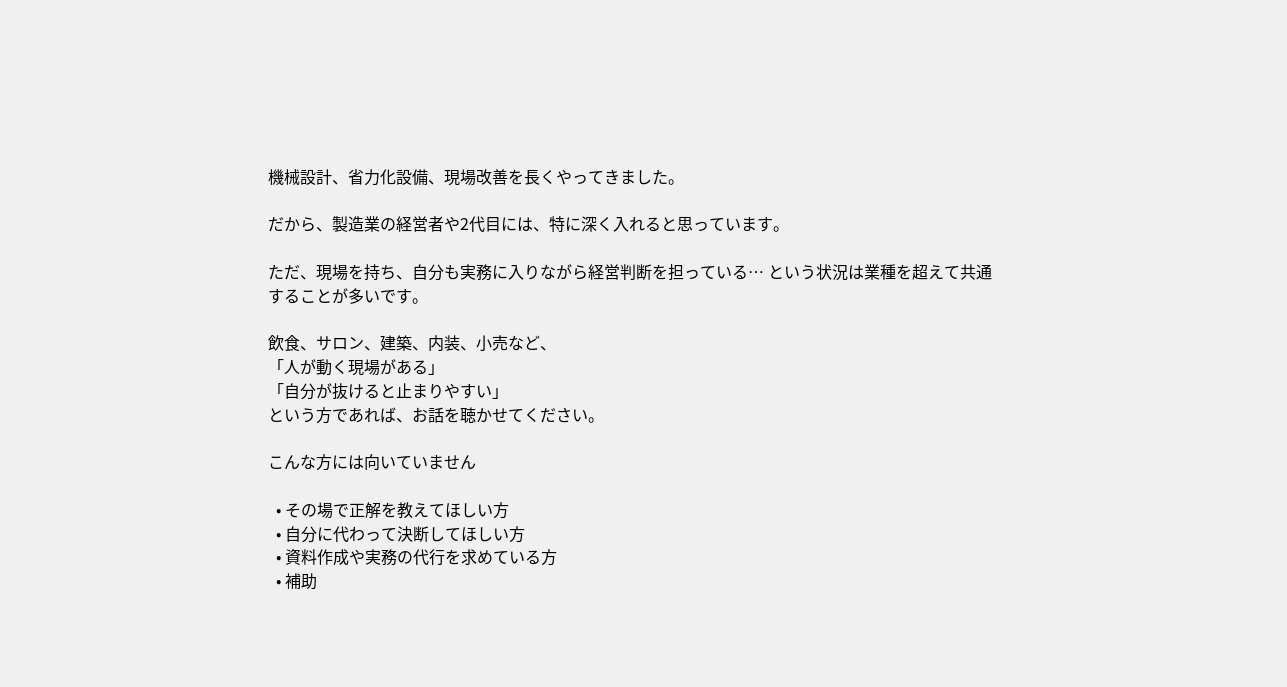機械設計、省力化設備、現場改善を長くやってきました。

だから、製造業の経営者や2代目には、特に深く入れると思っています。

ただ、現場を持ち、自分も実務に入りながら経営判断を担っている… という状況は業種を超えて共通することが多いです。

飲食、サロン、建築、内装、小売など、
「人が動く現場がある」
「自分が抜けると止まりやすい」
という方であれば、お話を聴かせてください。

こんな方には向いていません

  • その場で正解を教えてほしい方
  • 自分に代わって決断してほしい方
  • 資料作成や実務の代行を求めている方
  • 補助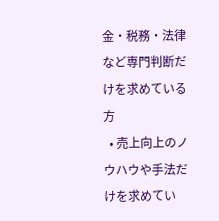金・税務・法律など専門判断だけを求めている方
  • 売上向上のノウハウや手法だけを求めてい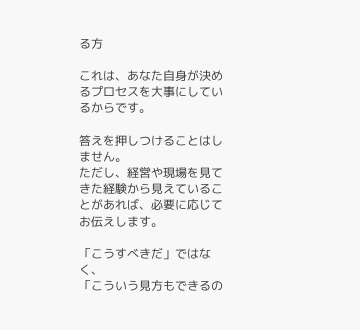る方

これは、あなた自身が決めるプロセスを大事にしているからです。

答えを押しつけることはしません。
ただし、経営や現場を見てきた経験から見えていることがあれば、必要に応じてお伝えします。

「こうすべきだ」ではなく、
「こういう見方もできるの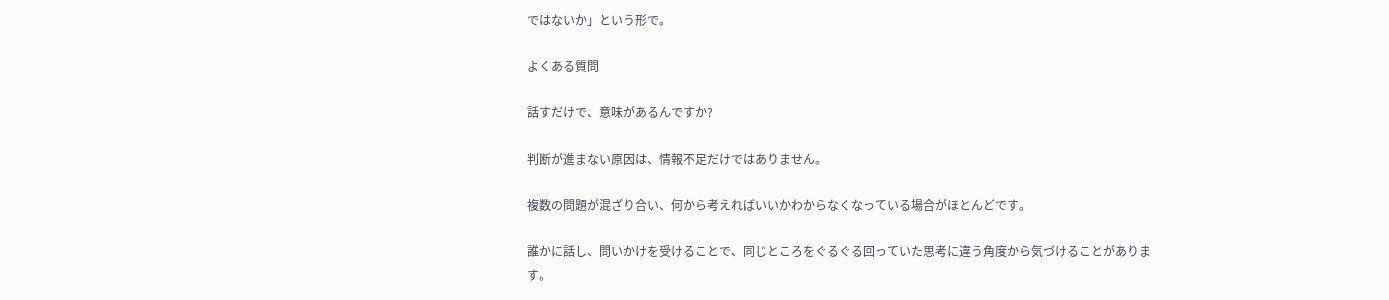ではないか」という形で。

よくある質問

話すだけで、意味があるんですか?

判断が進まない原因は、情報不足だけではありません。

複数の問題が混ざり合い、何から考えればいいかわからなくなっている場合がほとんどです。

誰かに話し、問いかけを受けることで、同じところをぐるぐる回っていた思考に違う角度から気づけることがあります。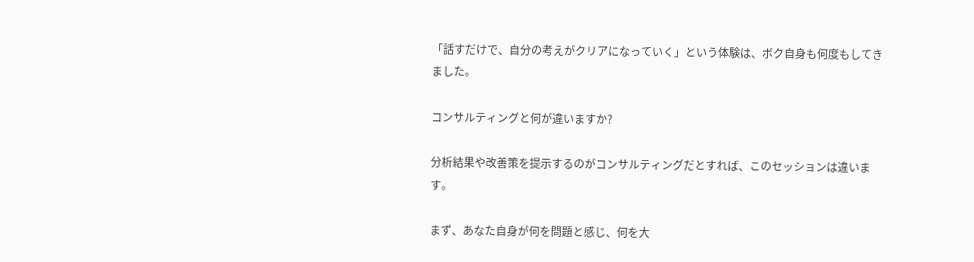「話すだけで、自分の考えがクリアになっていく」という体験は、ボク自身も何度もしてきました。

コンサルティングと何が違いますか?

分析結果や改善策を提示するのがコンサルティングだとすれば、このセッションは違います。

まず、あなた自身が何を問題と感じ、何を大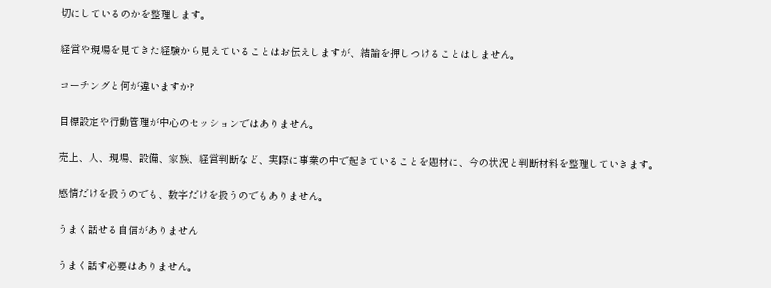切にしているのかを整理します。

経営や現場を見てきた経験から見えていることはお伝えしますが、結論を押しつけることはしません。

コーチングと何が違いますか?

目標設定や行動管理が中心のセッションではありません。

売上、人、現場、設備、家族、経営判断など、実際に事業の中で起きていることを題材に、今の状況と判断材料を整理していきます。

感情だけを扱うのでも、数字だけを扱うのでもありません。

うまく話せる自信がありません

うまく話す必要はありません。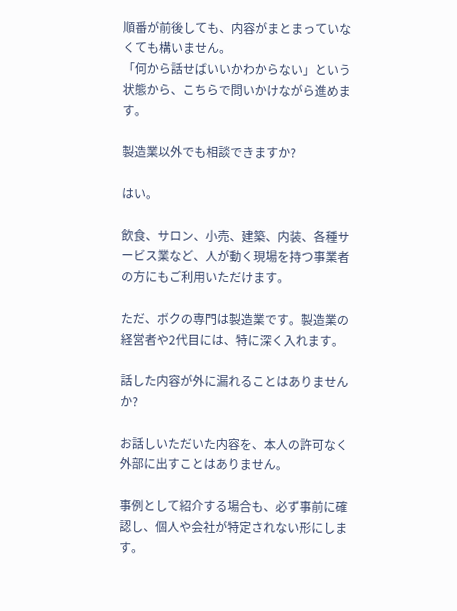順番が前後しても、内容がまとまっていなくても構いません。
「何から話せばいいかわからない」という状態から、こちらで問いかけながら進めます。

製造業以外でも相談できますか?

はい。

飲食、サロン、小売、建築、内装、各種サービス業など、人が動く現場を持つ事業者の方にもご利用いただけます。

ただ、ボクの専門は製造業です。製造業の経営者や2代目には、特に深く入れます。

話した内容が外に漏れることはありませんか?

お話しいただいた内容を、本人の許可なく外部に出すことはありません。

事例として紹介する場合も、必ず事前に確認し、個人や会社が特定されない形にします。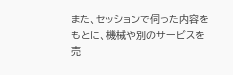また、セッションで伺った内容をもとに、機械や別のサービスを売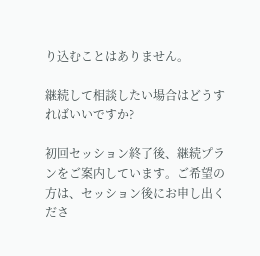り込むことはありません。

継続して相談したい場合はどうすればいいですか?

初回セッション終了後、継続プランをご案内しています。ご希望の方は、セッション後にお申し出くださ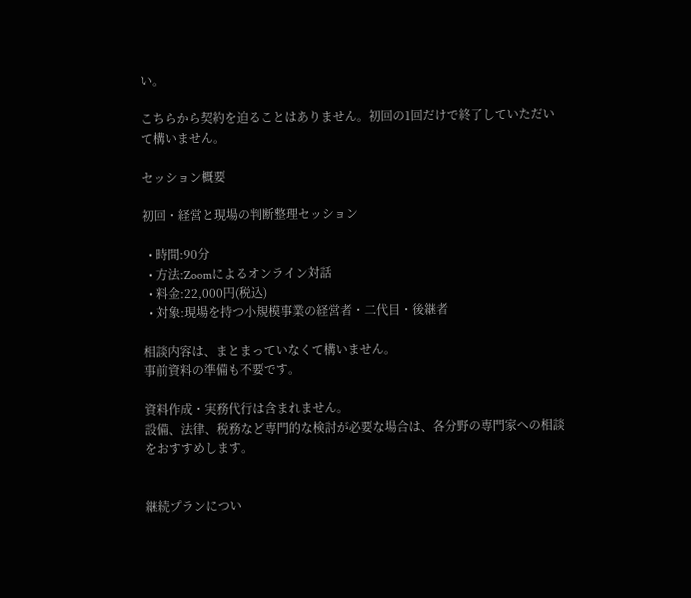い。

こちらから契約を迫ることはありません。初回の1回だけで終了していただいて構いません。

セッション概要

初回・経営と現場の判断整理セッション

  • 時間:90分
  • 方法:Zoomによるオンライン対話
  • 料金:22,000円(税込)
  • 対象:現場を持つ小規模事業の経営者・二代目・後継者

相談内容は、まとまっていなくて構いません。
事前資料の準備も不要です。

資料作成・実務代行は含まれません。
設備、法律、税務など専門的な検討が必要な場合は、各分野の専門家への相談をおすすめします。


継続プランについ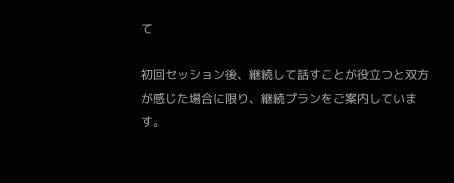て

初回セッション後、継続して話すことが役立つと双方が感じた場合に限り、継続プランをご案内しています。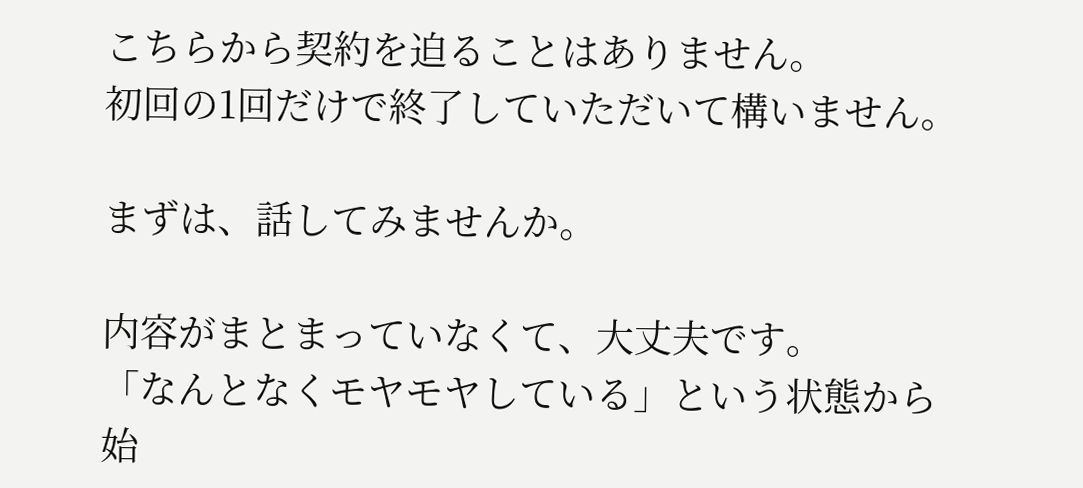こちらから契約を迫ることはありません。
初回の1回だけで終了していただいて構いません。

まずは、話してみませんか。

内容がまとまっていなくて、大丈夫です。
「なんとなくモヤモヤしている」という状態から
始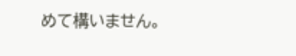めて構いません。